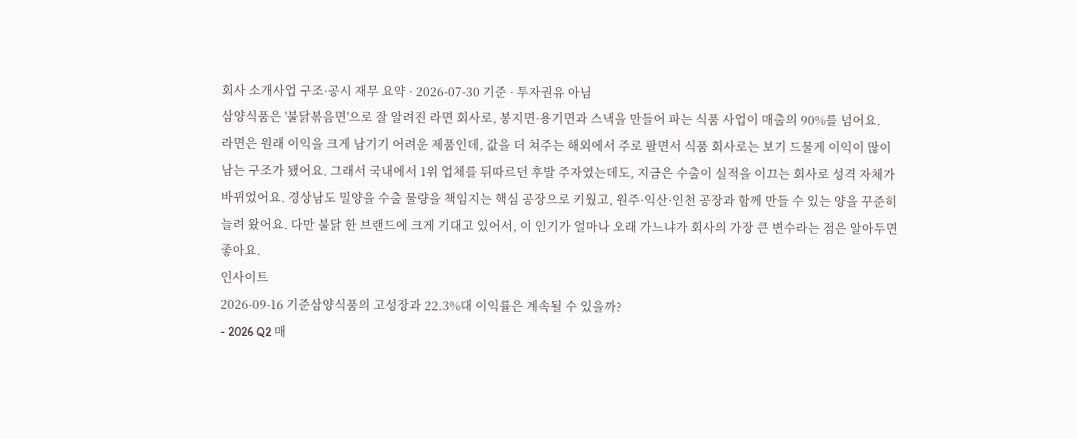회사 소개사업 구조·공시 재무 요약 · 2026-07-30 기준 · 투자권유 아님
삼양식품은 '불닭볶음면'으로 잘 알려진 라면 회사로, 봉지면·용기면과 스낵을 만들어 파는 식품 사업이 매출의 90%를 넘어요.
라면은 원래 이익을 크게 남기기 어려운 제품인데, 값을 더 쳐주는 해외에서 주로 팔면서 식품 회사로는 보기 드물게 이익이 많이 남는 구조가 됐어요. 그래서 국내에서 1위 업체를 뒤따르던 후발 주자였는데도, 지금은 수출이 실적을 이끄는 회사로 성격 자체가 바뀌었어요. 경상남도 밀양을 수출 물량을 책임지는 핵심 공장으로 키웠고, 원주·익산·인천 공장과 함께 만들 수 있는 양을 꾸준히 늘려 왔어요. 다만 불닭 한 브랜드에 크게 기대고 있어서, 이 인기가 얼마나 오래 가느냐가 회사의 가장 큰 변수라는 점은 알아두면 좋아요.
인사이트
2026-09-16 기준삼양식품의 고성장과 22.3%대 이익률은 계속될 수 있을까?
- 2026 Q2 매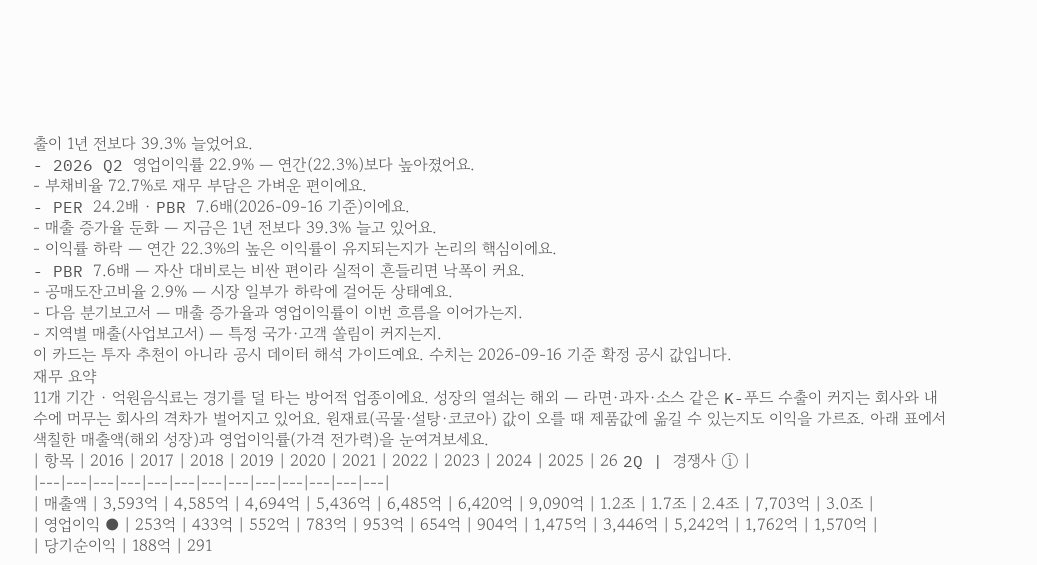출이 1년 전보다 39.3% 늘었어요.
- 2026 Q2 영업이익률 22.9% — 연간(22.3%)보다 높아졌어요.
- 부채비율 72.7%로 재무 부담은 가벼운 편이에요.
- PER 24.2배 · PBR 7.6배(2026-09-16 기준)이에요.
- 매출 증가율 둔화 — 지금은 1년 전보다 39.3% 늘고 있어요.
- 이익률 하락 — 연간 22.3%의 높은 이익률이 유지되는지가 논리의 핵심이에요.
- PBR 7.6배 — 자산 대비로는 비싼 편이라 실적이 흔들리면 낙폭이 커요.
- 공매도잔고비율 2.9% — 시장 일부가 하락에 걸어둔 상태예요.
- 다음 분기보고서 — 매출 증가율과 영업이익률이 이번 흐름을 이어가는지.
- 지역별 매출(사업보고서) — 특정 국가·고객 쏠림이 커지는지.
이 카드는 투자 추천이 아니라 공시 데이터 해석 가이드예요. 수치는 2026-09-16 기준 확정 공시 값입니다.
재무 요약
11개 기간 · 억원음식료는 경기를 덜 타는 방어적 업종이에요. 성장의 열쇠는 해외 — 라면·과자·소스 같은 K-푸드 수출이 커지는 회사와 내수에 머무는 회사의 격차가 벌어지고 있어요. 원재료(곡물·설탕·코코아) 값이 오를 때 제품값에 옮길 수 있는지도 이익을 가르죠. 아래 표에서 색칠한 매출액(해외 성장)과 영업이익률(가격 전가력)을 눈여겨보세요.
| 항목 | 2016 | 2017 | 2018 | 2019 | 2020 | 2021 | 2022 | 2023 | 2024 | 2025 | 26 2Q | 경쟁사 ⓘ |
|---|---|---|---|---|---|---|---|---|---|---|---|---|
| 매출액 | 3,593억 | 4,585억 | 4,694억 | 5,436억 | 6,485억 | 6,420억 | 9,090억 | 1.2조 | 1.7조 | 2.4조 | 7,703억 | 3.0조 |
| 영업이익 ● | 253억 | 433억 | 552억 | 783억 | 953억 | 654억 | 904억 | 1,475억 | 3,446억 | 5,242억 | 1,762억 | 1,570억 |
| 당기순이익 | 188억 | 291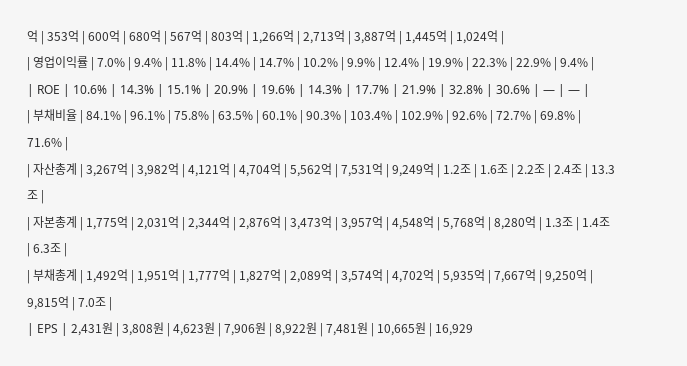억 | 353억 | 600억 | 680억 | 567억 | 803억 | 1,266억 | 2,713억 | 3,887억 | 1,445억 | 1,024억 |
| 영업이익률 | 7.0% | 9.4% | 11.8% | 14.4% | 14.7% | 10.2% | 9.9% | 12.4% | 19.9% | 22.3% | 22.9% | 9.4% |
| ROE | 10.6% | 14.3% | 15.1% | 20.9% | 19.6% | 14.3% | 17.7% | 21.9% | 32.8% | 30.6% | — | — |
| 부채비율 | 84.1% | 96.1% | 75.8% | 63.5% | 60.1% | 90.3% | 103.4% | 102.9% | 92.6% | 72.7% | 69.8% | 71.6% |
| 자산총계 | 3,267억 | 3,982억 | 4,121억 | 4,704억 | 5,562억 | 7,531억 | 9,249억 | 1.2조 | 1.6조 | 2.2조 | 2.4조 | 13.3조 |
| 자본총계 | 1,775억 | 2,031억 | 2,344억 | 2,876억 | 3,473억 | 3,957억 | 4,548억 | 5,768억 | 8,280억 | 1.3조 | 1.4조 | 6.3조 |
| 부채총계 | 1,492억 | 1,951억 | 1,777억 | 1,827억 | 2,089억 | 3,574억 | 4,702억 | 5,935억 | 7,667억 | 9,250억 | 9,815억 | 7.0조 |
| EPS | 2,431원 | 3,808원 | 4,623원 | 7,906원 | 8,922원 | 7,481원 | 10,665원 | 16,929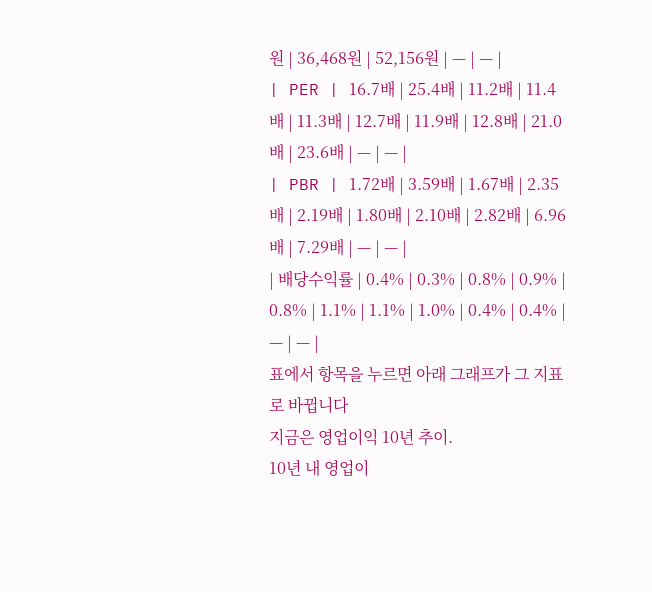원 | 36,468원 | 52,156원 | — | — |
| PER | 16.7배 | 25.4배 | 11.2배 | 11.4배 | 11.3배 | 12.7배 | 11.9배 | 12.8배 | 21.0배 | 23.6배 | — | — |
| PBR | 1.72배 | 3.59배 | 1.67배 | 2.35배 | 2.19배 | 1.80배 | 2.10배 | 2.82배 | 6.96배 | 7.29배 | — | — |
| 배당수익률 | 0.4% | 0.3% | 0.8% | 0.9% | 0.8% | 1.1% | 1.1% | 1.0% | 0.4% | 0.4% | — | — |
표에서 항목을 누르면 아래 그래프가 그 지표로 바뀝니다
지금은 영업이익 10년 추이.
10년 내 영업이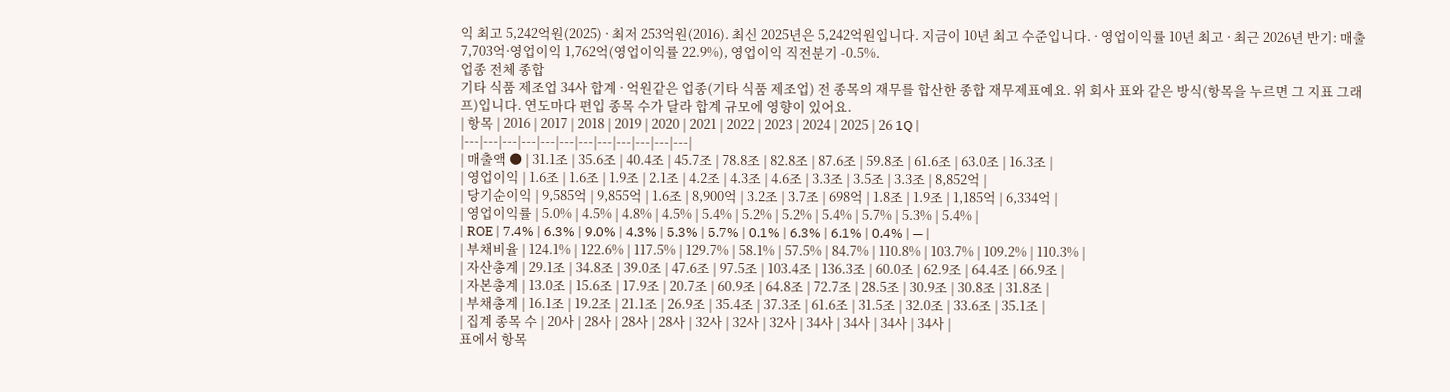익 최고 5,242억원(2025) · 최저 253억원(2016). 최신 2025년은 5,242억원입니다. 지금이 10년 최고 수준입니다. · 영업이익률 10년 최고 · 최근 2026년 반기: 매출 7,703억·영업이익 1,762억(영업이익률 22.9%), 영업이익 직전분기 -0.5%.
업종 전체 종합
기타 식품 제조업 34사 합계 · 억원같은 업종(기타 식품 제조업) 전 종목의 재무를 합산한 종합 재무제표예요. 위 회사 표와 같은 방식(항목을 누르면 그 지표 그래프)입니다. 연도마다 편입 종목 수가 달라 합계 규모에 영향이 있어요.
| 항목 | 2016 | 2017 | 2018 | 2019 | 2020 | 2021 | 2022 | 2023 | 2024 | 2025 | 26 1Q |
|---|---|---|---|---|---|---|---|---|---|---|---|
| 매출액 ● | 31.1조 | 35.6조 | 40.4조 | 45.7조 | 78.8조 | 82.8조 | 87.6조 | 59.8조 | 61.6조 | 63.0조 | 16.3조 |
| 영업이익 | 1.6조 | 1.6조 | 1.9조 | 2.1조 | 4.2조 | 4.3조 | 4.6조 | 3.3조 | 3.5조 | 3.3조 | 8,852억 |
| 당기순이익 | 9,585억 | 9,855억 | 1.6조 | 8,900억 | 3.2조 | 3.7조 | 698억 | 1.8조 | 1.9조 | 1,185억 | 6,334억 |
| 영업이익률 | 5.0% | 4.5% | 4.8% | 4.5% | 5.4% | 5.2% | 5.2% | 5.4% | 5.7% | 5.3% | 5.4% |
| ROE | 7.4% | 6.3% | 9.0% | 4.3% | 5.3% | 5.7% | 0.1% | 6.3% | 6.1% | 0.4% | — |
| 부채비율 | 124.1% | 122.6% | 117.5% | 129.7% | 58.1% | 57.5% | 84.7% | 110.8% | 103.7% | 109.2% | 110.3% |
| 자산총계 | 29.1조 | 34.8조 | 39.0조 | 47.6조 | 97.5조 | 103.4조 | 136.3조 | 60.0조 | 62.9조 | 64.4조 | 66.9조 |
| 자본총계 | 13.0조 | 15.6조 | 17.9조 | 20.7조 | 60.9조 | 64.8조 | 72.7조 | 28.5조 | 30.9조 | 30.8조 | 31.8조 |
| 부채총계 | 16.1조 | 19.2조 | 21.1조 | 26.9조 | 35.4조 | 37.3조 | 61.6조 | 31.5조 | 32.0조 | 33.6조 | 35.1조 |
| 집계 종목 수 | 20사 | 28사 | 28사 | 28사 | 32사 | 32사 | 32사 | 34사 | 34사 | 34사 | 34사 |
표에서 항목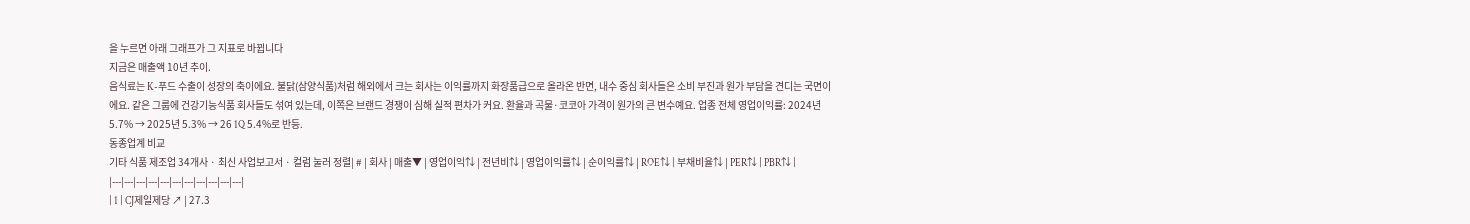을 누르면 아래 그래프가 그 지표로 바뀝니다
지금은 매출액 10년 추이.
음식료는 K-푸드 수출이 성장의 축이에요. 불닭(삼양식품)처럼 해외에서 크는 회사는 이익률까지 화장품급으로 올라온 반면, 내수 중심 회사들은 소비 부진과 원가 부담을 견디는 국면이에요. 같은 그룹에 건강기능식품 회사들도 섞여 있는데, 이쪽은 브랜드 경쟁이 심해 실적 편차가 커요. 환율과 곡물·코코아 가격이 원가의 큰 변수예요. 업종 전체 영업이익률: 2024년 5.7% → 2025년 5.3% → 26 1Q 5.4%로 반등.
동종업계 비교
기타 식품 제조업 34개사 · 최신 사업보고서 · 컬럼 눌러 정렬| # | 회사 | 매출▼ | 영업이익⇅ | 전년비⇅ | 영업이익률⇅ | 순이익률⇅ | ROE⇅ | 부채비율⇅ | PER⇅ | PBR⇅ |
|---|---|---|---|---|---|---|---|---|---|---|
| 1 | CJ제일제당 ↗ | 27.3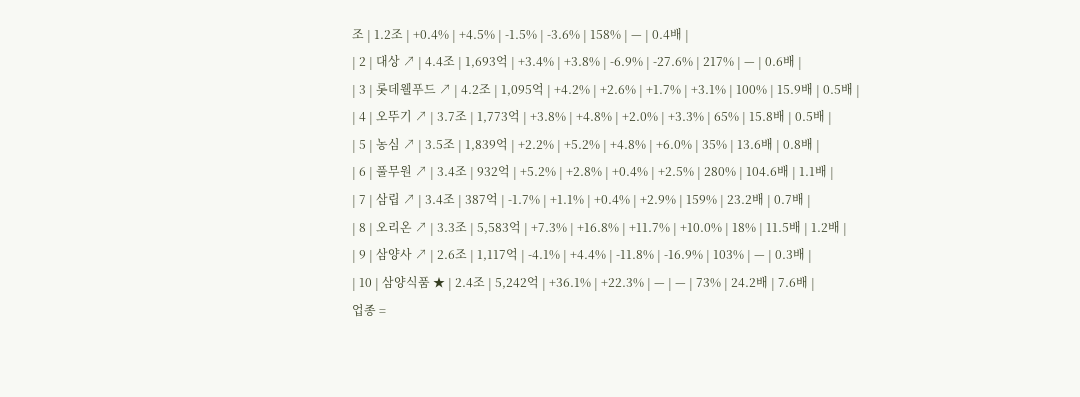조 | 1.2조 | +0.4% | +4.5% | -1.5% | -3.6% | 158% | — | 0.4배 |
| 2 | 대상 ↗ | 4.4조 | 1,693억 | +3.4% | +3.8% | -6.9% | -27.6% | 217% | — | 0.6배 |
| 3 | 롯데웰푸드 ↗ | 4.2조 | 1,095억 | +4.2% | +2.6% | +1.7% | +3.1% | 100% | 15.9배 | 0.5배 |
| 4 | 오뚜기 ↗ | 3.7조 | 1,773억 | +3.8% | +4.8% | +2.0% | +3.3% | 65% | 15.8배 | 0.5배 |
| 5 | 농심 ↗ | 3.5조 | 1,839억 | +2.2% | +5.2% | +4.8% | +6.0% | 35% | 13.6배 | 0.8배 |
| 6 | 풀무원 ↗ | 3.4조 | 932억 | +5.2% | +2.8% | +0.4% | +2.5% | 280% | 104.6배 | 1.1배 |
| 7 | 삼립 ↗ | 3.4조 | 387억 | -1.7% | +1.1% | +0.4% | +2.9% | 159% | 23.2배 | 0.7배 |
| 8 | 오리온 ↗ | 3.3조 | 5,583억 | +7.3% | +16.8% | +11.7% | +10.0% | 18% | 11.5배 | 1.2배 |
| 9 | 삼양사 ↗ | 2.6조 | 1,117억 | -4.1% | +4.4% | -11.8% | -16.9% | 103% | — | 0.3배 |
| 10 | 삼양식품 ★ | 2.4조 | 5,242억 | +36.1% | +22.3% | — | — | 73% | 24.2배 | 7.6배 |
업종 =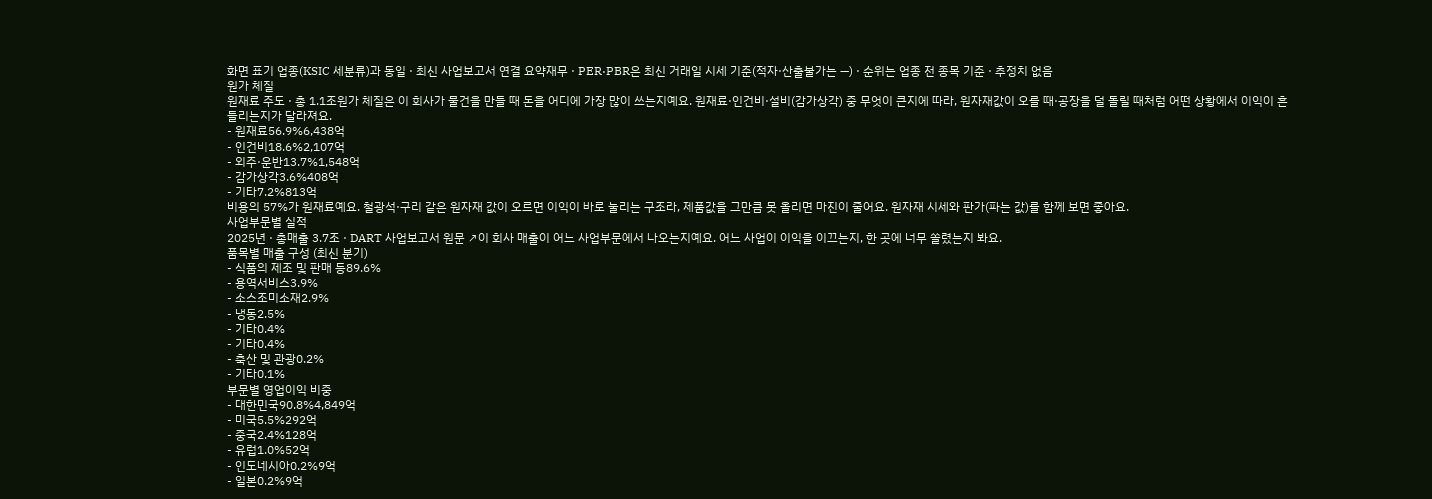화면 표기 업종(KSIC 세분류)과 동일 · 최신 사업보고서 연결 요약재무 · PER·PBR은 최신 거래일 시세 기준(적자·산출불가는 —) · 순위는 업종 전 종목 기준 · 추정치 없음
원가 체질
원재료 주도 · 총 1.1조원가 체질은 이 회사가 물건을 만들 때 돈을 어디에 가장 많이 쓰는지예요. 원재료·인건비·설비(감가상각) 중 무엇이 큰지에 따라, 원자재값이 오를 때·공장을 덜 돌릴 때처럼 어떤 상황에서 이익이 흔들리는지가 달라져요.
- 원재료56.9%6,438억
- 인건비18.6%2,107억
- 외주·운반13.7%1,548억
- 감가상각3.6%408억
- 기타7.2%813억
비용의 57%가 원재료예요. 철광석·구리 같은 원자재 값이 오르면 이익이 바로 눌리는 구조라, 제품값을 그만큼 못 올리면 마진이 줄어요. 원자재 시세와 판가(파는 값)를 함께 보면 좋아요.
사업부문별 실적
2025년 · 총매출 3.7조 · DART 사업보고서 원문 ↗이 회사 매출이 어느 사업부문에서 나오는지예요. 어느 사업이 이익을 이끄는지, 한 곳에 너무 쏠렸는지 봐요.
품목별 매출 구성 (최신 분기)
- 식품의 제조 및 판매 등89.6%
- 용역서비스3.9%
- 소스조미소재2.9%
- 냉동2.5%
- 기타0.4%
- 기타0.4%
- 축산 및 관광0.2%
- 기타0.1%
부문별 영업이익 비중
- 대한민국90.8%4,849억
- 미국5.5%292억
- 중국2.4%128억
- 유럽1.0%52억
- 인도네시아0.2%9억
- 일본0.2%9억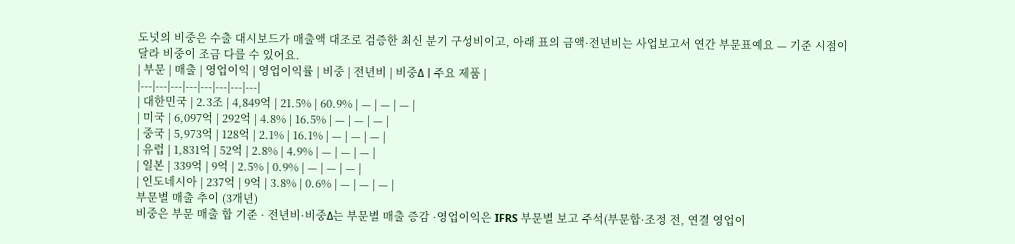도넛의 비중은 수출 대시보드가 매출액 대조로 검증한 최신 분기 구성비이고, 아래 표의 금액·전년비는 사업보고서 연간 부문표예요 — 기준 시점이 달라 비중이 조금 다를 수 있어요.
| 부문 | 매출 | 영업이익 | 영업이익률 | 비중 | 전년비 | 비중Δ | 주요 제품 |
|---|---|---|---|---|---|---|---|
| 대한민국 | 2.3조 | 4,849억 | 21.5% | 60.9% | — | — | — |
| 미국 | 6,097억 | 292억 | 4.8% | 16.5% | — | — | — |
| 중국 | 5,973억 | 128억 | 2.1% | 16.1% | — | — | — |
| 유럽 | 1,831억 | 52억 | 2.8% | 4.9% | — | — | — |
| 일본 | 339억 | 9억 | 2.5% | 0.9% | — | — | — |
| 인도네시아 | 237억 | 9억 | 3.8% | 0.6% | — | — | — |
부문별 매출 추이 (3개년)
비중은 부문 매출 합 기준 · 전년비·비중Δ는 부문별 매출 증감 ·영업이익은 IFRS 부문별 보고 주석(부문합·조정 전, 연결 영업이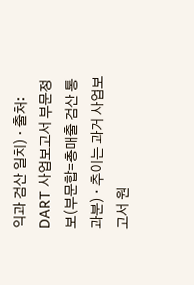익과 검산 일치) · 출처: DART 사업보고서 부문정보(부문합=총매출 검산 통과분) · 추이는 과거 사업보고서 원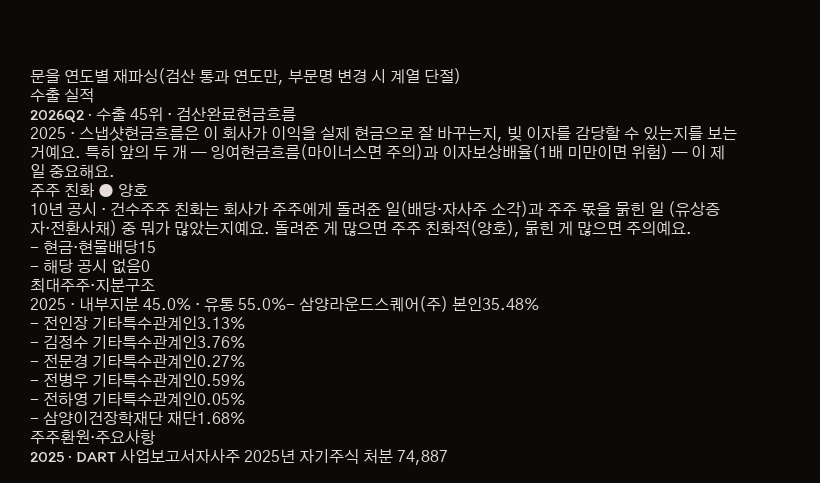문을 연도별 재파싱(검산 통과 연도만, 부문명 변경 시 계열 단절)
수출 실적
2026Q2 · 수출 45위 · 검산완료현금흐름
2025 · 스냅샷현금흐름은 이 회사가 이익을 실제 현금으로 잘 바꾸는지, 빚 이자를 감당할 수 있는지를 보는 거예요. 특히 앞의 두 개 — 잉여현금흐름(마이너스면 주의)과 이자보상배율(1배 미만이면 위험) — 이 제일 중요해요.
주주 친화 ● 양호
10년 공시 · 건수주주 친화는 회사가 주주에게 돌려준 일(배당·자사주 소각)과 주주 몫을 묽힌 일 (유상증자·전환사채) 중 뭐가 많았는지예요. 돌려준 게 많으면 주주 친화적(양호), 묽힌 게 많으면 주의예요.
- 현금·현물배당15
- 해당 공시 없음0
최대주주·지분구조
2025 · 내부지분 45.0% · 유통 55.0%- 삼양라운드스퀘어(주) 본인35.48%
- 전인장 기타특수관계인3.13%
- 김정수 기타특수관계인3.76%
- 전문경 기타특수관계인0.27%
- 전병우 기타특수관계인0.59%
- 전하영 기타특수관계인0.05%
- 삼양이건장학재단 재단1.68%
주주환원·주요사항
2025 · DART 사업보고서자사주 2025년 자기주식 처분 74,887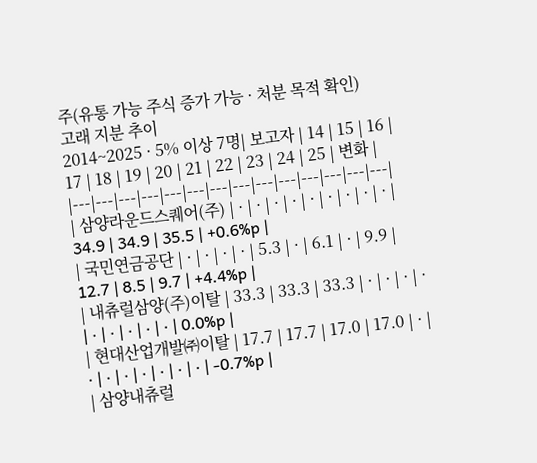주(유통 가능 주식 증가 가능 · 처분 목적 확인)
고래 지분 추이
2014~2025 · 5% 이상 7명| 보고자 | 14 | 15 | 16 | 17 | 18 | 19 | 20 | 21 | 22 | 23 | 24 | 25 | 변화 |
|---|---|---|---|---|---|---|---|---|---|---|---|---|---|
| 삼양라운드스퀘어(주) | · | · | · | · | · | · | · | · | · | 34.9 | 34.9 | 35.5 | +0.6%p |
| 국민연금공단 | · | · | · | · | 5.3 | · | 6.1 | · | 9.9 | 12.7 | 8.5 | 9.7 | +4.4%p |
| 내츄럴삼양(주)이탈 | 33.3 | 33.3 | 33.3 | · | · | · | · | · | · | · | · | · | 0.0%p |
| 현대산업개발㈜이탈 | 17.7 | 17.7 | 17.0 | 17.0 | · | · | · | · | · | · | · | · | -0.7%p |
| 삼양내츄럴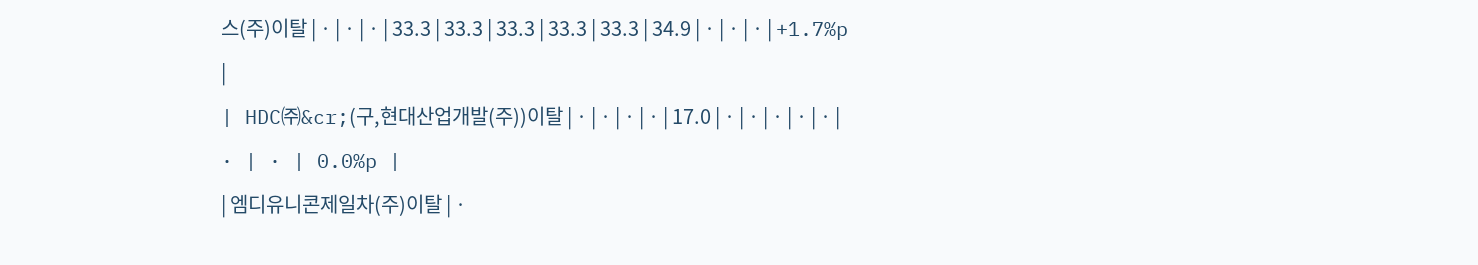스(주)이탈 | · | · | · | 33.3 | 33.3 | 33.3 | 33.3 | 33.3 | 34.9 | · | · | · | +1.7%p |
| HDC㈜&cr;(구,현대산업개발(주))이탈 | · | · | · | · | 17.0 | · | · | · | · | · | · | · | 0.0%p |
| 엠디유니콘제일차(주)이탈 | ·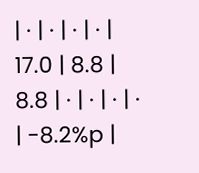| · | · | · | · | 17.0 | 8.8 | 8.8 | · | · | · | · | -8.2%p |